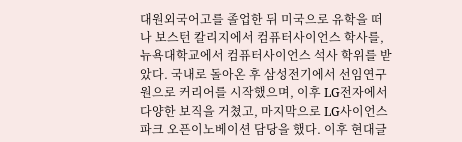대원외국어고를 졸업한 뒤 미국으로 유학을 떠나 보스턴 칼리지에서 컴퓨터사이언스 학사를, 뉴욕대학교에서 컴퓨터사이언스 석사 학위를 받았다. 국내로 돌아온 후 삼성전기에서 선임연구원으로 커리어를 시작했으며, 이후 LG전자에서 다양한 보직을 거쳤고, 마지막으로 LG사이언스파크 오픈이노베이션 담당을 했다. 이후 현대글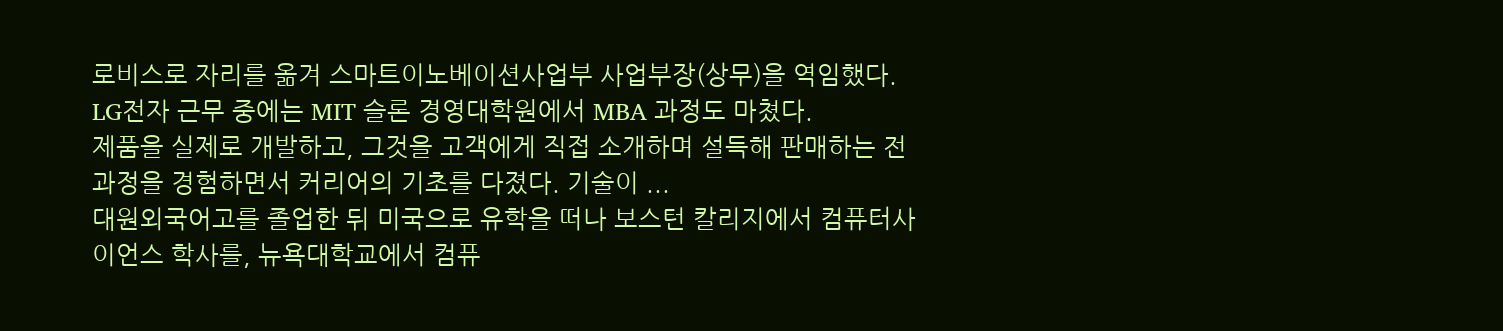로비스로 자리를 옮겨 스마트이노베이션사업부 사업부장(상무)을 역임했다. LG전자 근무 중에는 MIT 슬론 경영대학원에서 MBA 과정도 마쳤다.
제품을 실제로 개발하고, 그것을 고객에게 직접 소개하며 설득해 판매하는 전 과정을 경험하면서 커리어의 기초를 다졌다. 기술이 ...
대원외국어고를 졸업한 뒤 미국으로 유학을 떠나 보스턴 칼리지에서 컴퓨터사이언스 학사를, 뉴욕대학교에서 컴퓨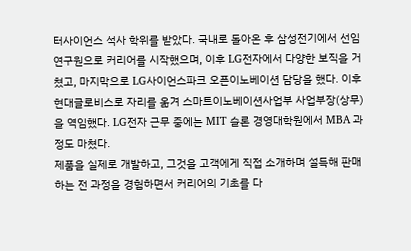터사이언스 석사 학위를 받았다. 국내로 돌아온 후 삼성전기에서 선임연구원으로 커리어를 시작했으며, 이후 LG전자에서 다양한 보직을 거쳤고, 마지막으로 LG사이언스파크 오픈이노베이션 담당을 했다. 이후 현대글로비스로 자리를 옮겨 스마트이노베이션사업부 사업부장(상무)을 역임했다. LG전자 근무 중에는 MIT 슬론 경영대학원에서 MBA 과정도 마쳤다.
제품을 실제로 개발하고, 그것을 고객에게 직접 소개하며 설득해 판매하는 전 과정을 경험하면서 커리어의 기초를 다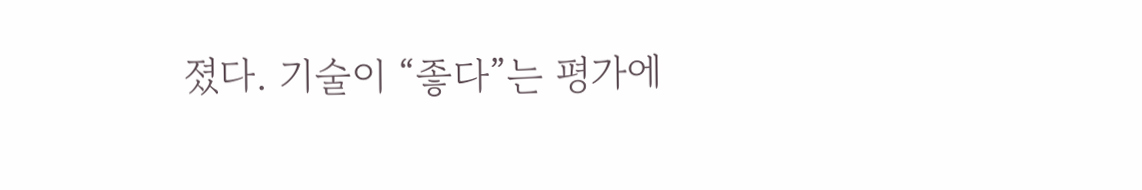졌다. 기술이 “좋다”는 평가에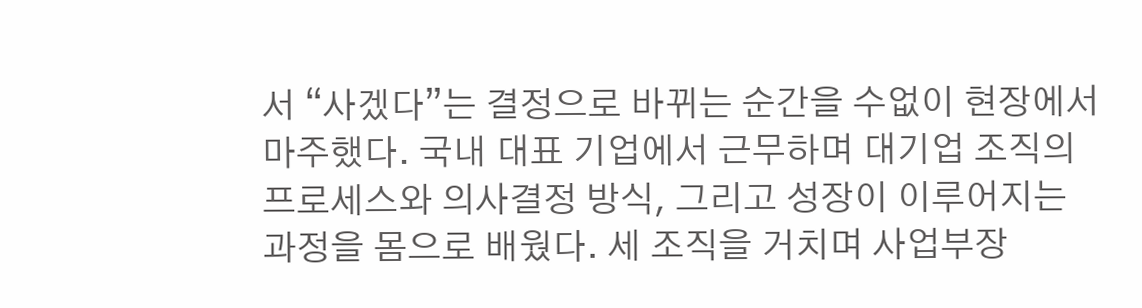서 “사겠다”는 결정으로 바뀌는 순간을 수없이 현장에서 마주했다. 국내 대표 기업에서 근무하며 대기업 조직의 프로세스와 의사결정 방식, 그리고 성장이 이루어지는 과정을 몸으로 배웠다. 세 조직을 거치며 사업부장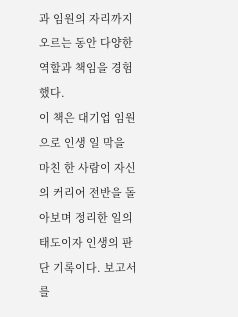과 임원의 자리까지 오르는 동안 다양한 역할과 책임을 경험했다.
이 책은 대기업 임원으로 인생 일 막을 마친 한 사람이 자신의 커리어 전반을 돌아보며 정리한 일의 태도이자 인생의 판단 기록이다. 보고서를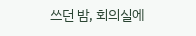쓰던 밤, 회의실에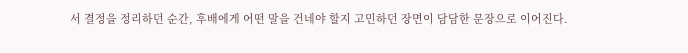서 결정을 정리하던 순간, 후배에게 어떤 말을 건네야 할지 고민하던 장면이 담담한 문장으로 이어진다.